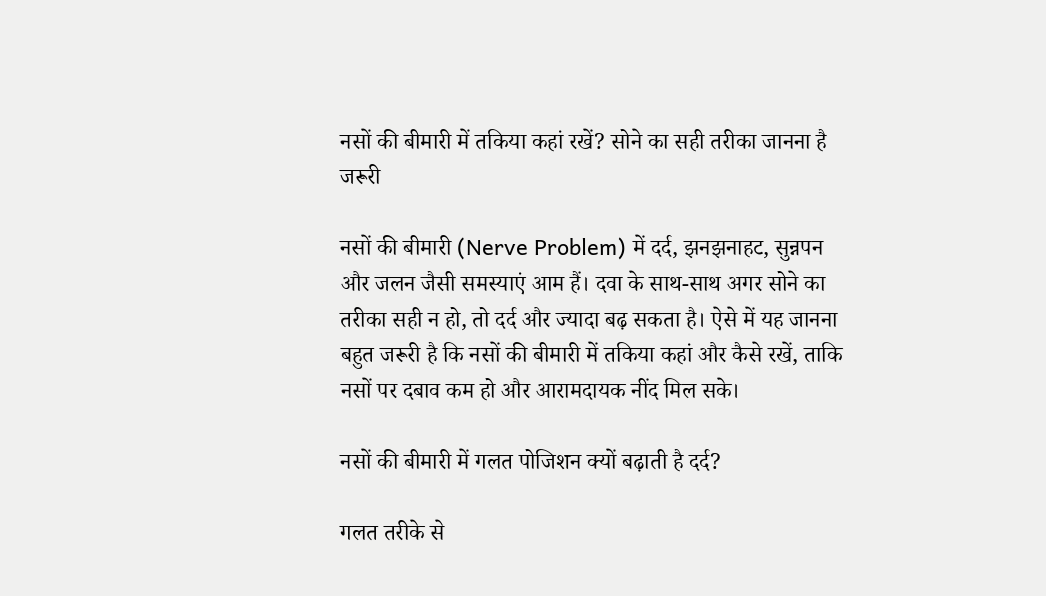नसों की बीमारी में तकिया कहां रखें? सोने का सही तरीका जानना है जरूरी

नसों की बीमारी (Nerve Problem) में दर्द, झनझनाहट, सुन्नपन और जलन जैसी समस्याएं आम हैं। दवा के साथ-साथ अगर सोने का तरीका सही न हो, तो दर्द और ज्यादा बढ़ सकता है। ऐसे में यह जानना बहुत जरूरी है कि नसों की बीमारी में तकिया कहां और कैसे रखें, ताकि नसों पर दबाव कम हो और आरामदायक नींद मिल सके।

नसों की बीमारी में गलत पोजिशन क्यों बढ़ाती है दर्द?

गलत तरीके से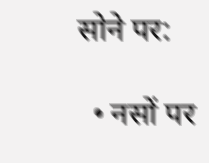सोने पर:

  • नसों पर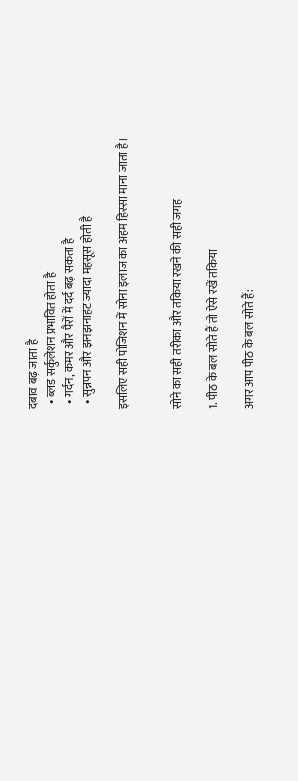दबाव बढ़ जाता है
  • ब्लड सर्कुलेशन प्रभावित होता है
  • गर्दन, कमर और पैरों में दर्द बढ़ सकता है
  • सुन्नपन और झनझनाहट ज्यादा महसूस होती है

इसलिए सही पोजिशन में सोना इलाज का अहम हिस्सा माना जाता है।


सोने का सही तरीका और तकिया रखने की सही जगह

1. पीठ के बल सोते हैं तो ऐसे रखें तकिया

अगर आप पीठ के बल सोते हैं: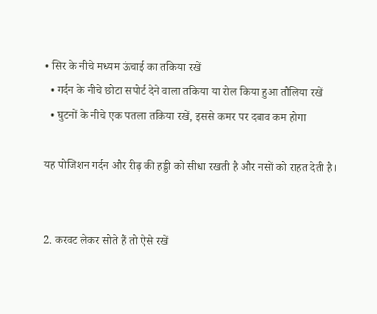• सिर के नीचे मध्यम ऊंचाई का तकिया रखें
  • गर्दन के नीचे छोटा सपोर्ट देने वाला तकिया या रोल किया हुआ तौलिया रखें
  • घुटनों के नीचे एक पतला तकिया रखें, इससे कमर पर दबाव कम होगा

यह पोजिशन गर्दन और रीढ़ की हड्डी को सीधा रखती है और नसों को राहत देती है।


2. करवट लेकर सोते हैं तो ऐसे रखें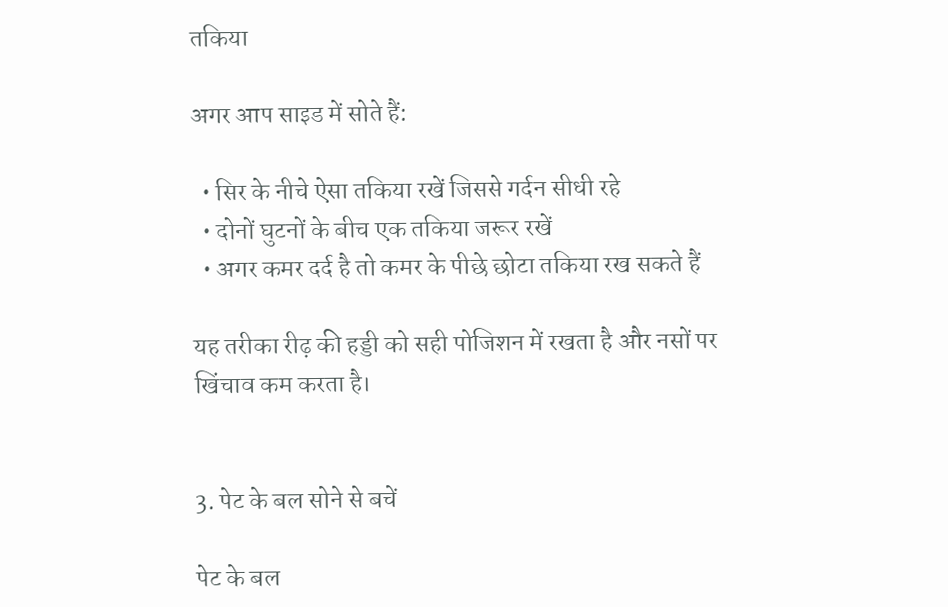तकिया

अगर आप साइड में सोते हैं:

  • सिर के नीचे ऐसा तकिया रखें जिससे गर्दन सीधी रहे
  • दोनों घुटनों के बीच एक तकिया जरूर रखें
  • अगर कमर दर्द है तो कमर के पीछे छोटा तकिया रख सकते हैं

यह तरीका रीढ़ की हड्डी को सही पोजिशन में रखता है और नसों पर खिंचाव कम करता है।


3. पेट के बल सोने से बचें

पेट के बल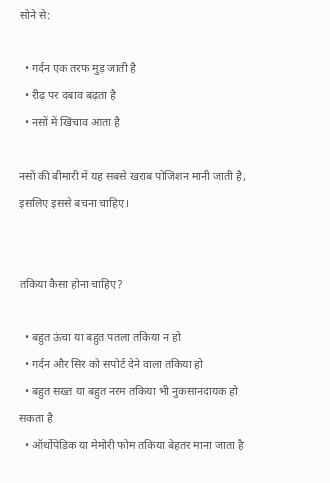सोने से:

  • गर्दन एक तरफ मुड़ जाती है
  • रीढ़ पर दबाव बढ़ता है
  • नसों में खिंचाव आता है

नसों की बीमारी में यह सबसे खराब पोजिशन मानी जाती है, इसलिए इससे बचना चाहिए।


तकिया कैसा होना चाहिए?

  • बहुत ऊंचा या बहुत पतला तकिया न हो
  • गर्दन और सिर को सपोर्ट देने वाला तकिया हो
  • बहुत सख्त या बहुत नरम तकिया भी नुकसानदायक हो सकता है
  • ऑर्थोपेडिक या मेमोरी फोम तकिया बेहतर माना जाता है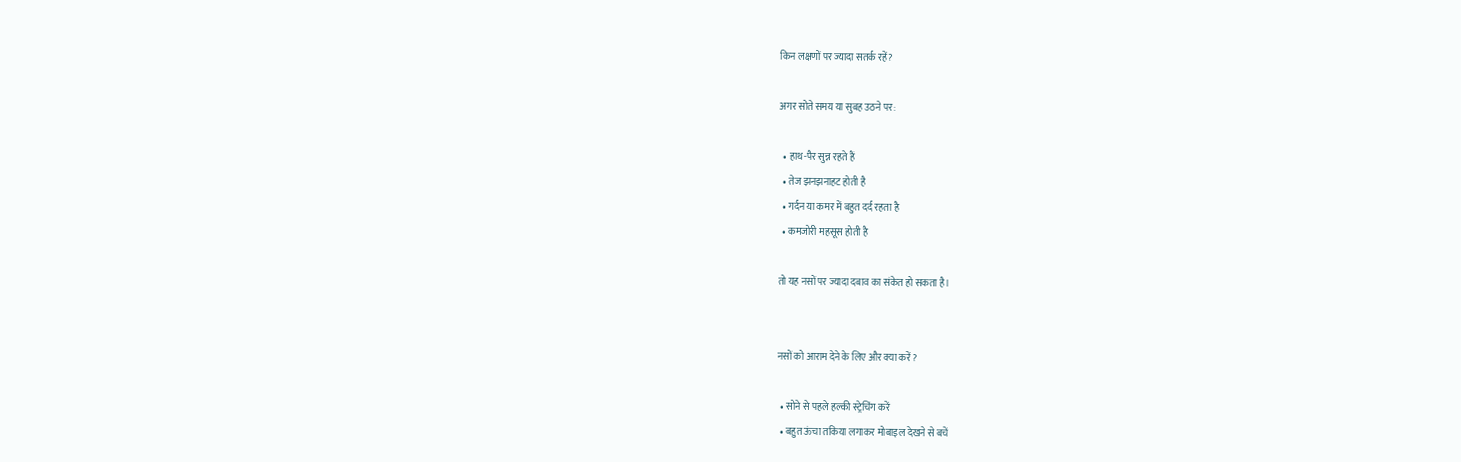किन लक्षणों पर ज्यादा सतर्क रहें?

अगर सोते समय या सुबह उठने पर:

  • हाथ-पैर सुन्न रहते हैं
  • तेज झनझनाहट होती है
  • गर्दन या कमर में बहुत दर्द रहता है
  • कमजोरी महसूस होती है

तो यह नसों पर ज्यादा दबाव का संकेत हो सकता है।


नसों को आराम देने के लिए और क्या करें?

  • सोने से पहले हल्की स्ट्रेचिंग करें
  • बहुत ऊंचा तकिया लगाकर मोबाइल देखने से बचें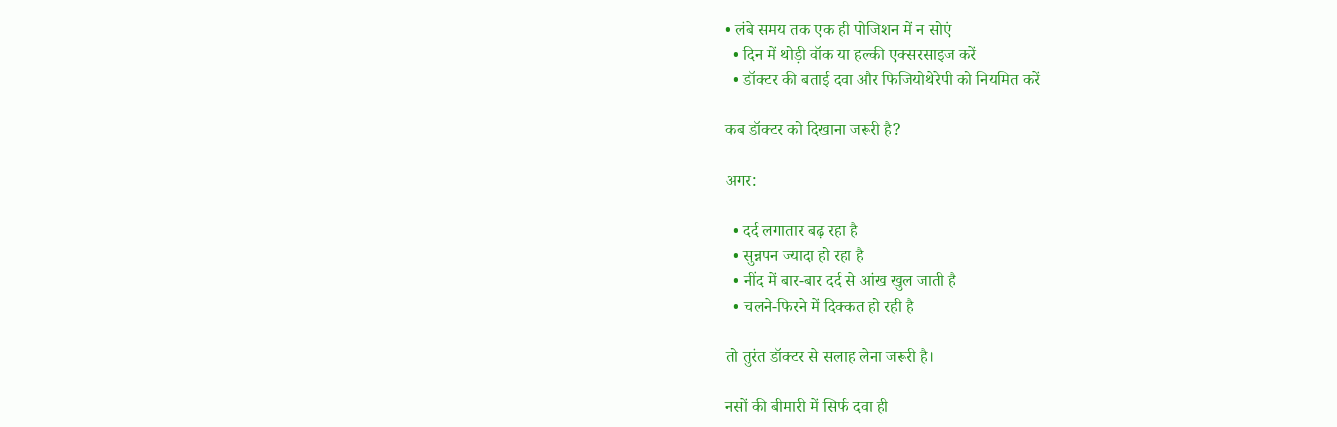• लंबे समय तक एक ही पोजिशन में न सोएं
  • दिन में थोड़ी वॉक या हल्की एक्सरसाइज करें
  • डॉक्टर की बताई दवा और फिजियोथेरेपी को नियमित करें

कब डॉक्टर को दिखाना जरूरी है?

अगर:

  • दर्द लगातार बढ़ रहा है
  • सुन्नपन ज्यादा हो रहा है
  • नींद में बार-बार दर्द से आंख खुल जाती है
  • चलने-फिरने में दिक्कत हो रही है

तो तुरंत डॉक्टर से सलाह लेना जरूरी है।

नसों की बीमारी में सिर्फ दवा ही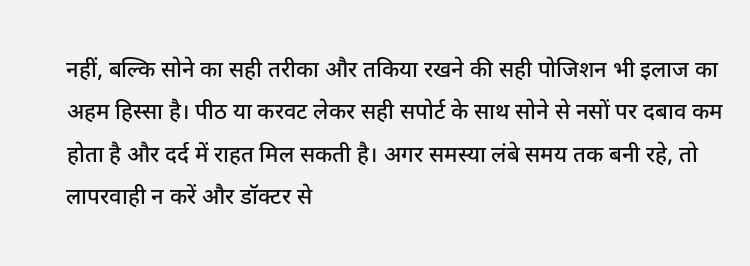नहीं, बल्कि सोने का सही तरीका और तकिया रखने की सही पोजिशन भी इलाज का अहम हिस्सा है। पीठ या करवट लेकर सही सपोर्ट के साथ सोने से नसों पर दबाव कम होता है और दर्द में राहत मिल सकती है। अगर समस्या लंबे समय तक बनी रहे, तो लापरवाही न करें और डॉक्टर से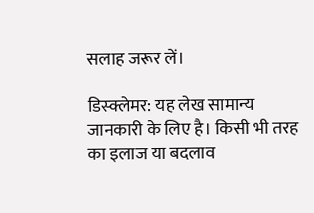सलाह जरूर लें।

डिस्क्लेमर: यह लेख सामान्य जानकारी के लिए है। किसी भी तरह का इलाज या बदलाव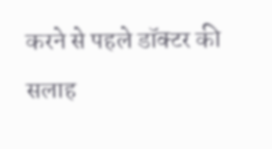करने से पहले डॉक्टर की सलाह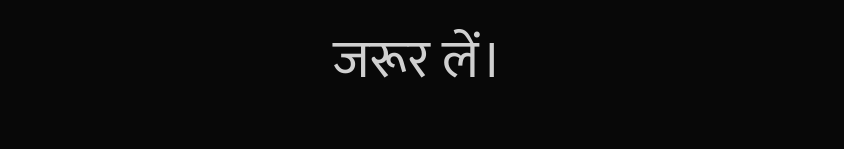जरूर लें।